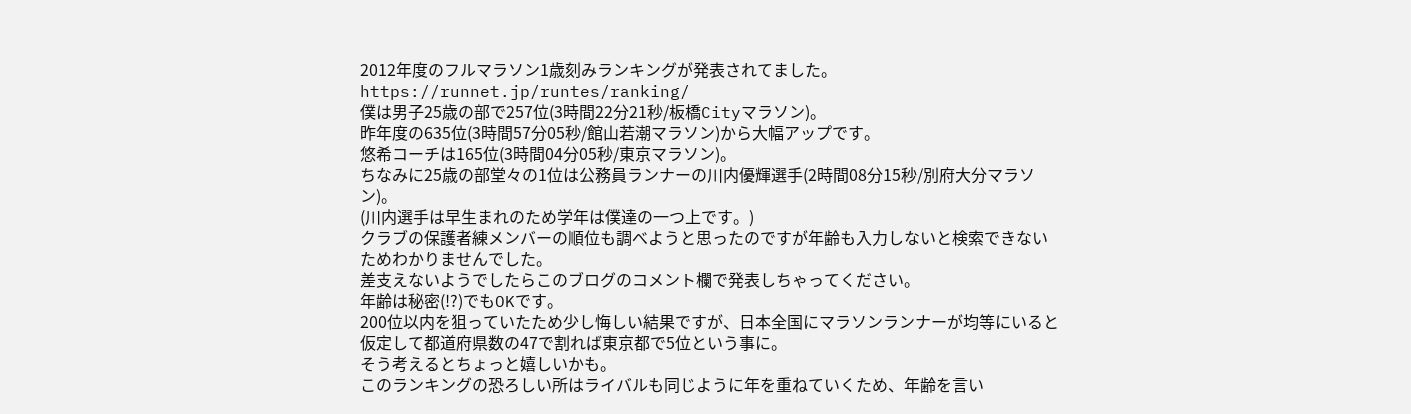2012年度のフルマラソン1歳刻みランキングが発表されてました。
https://runnet.jp/runtes/ranking/
僕は男子25歳の部で257位(3時間22分21秒/板橋Cityマラソン)。
昨年度の635位(3時間57分05秒/館山若潮マラソン)から大幅アップです。
悠希コーチは165位(3時間04分05秒/東京マラソン)。
ちなみに25歳の部堂々の1位は公務員ランナーの川内優輝選手(2時間08分15秒/別府大分マラソン)。
(川内選手は早生まれのため学年は僕達の一つ上です。)
クラブの保護者練メンバーの順位も調べようと思ったのですが年齢も入力しないと検索できないためわかりませんでした。
差支えないようでしたらこのブログのコメント欄で発表しちゃってください。
年齢は秘密(!?)でもOKです。
200位以内を狙っていたため少し悔しい結果ですが、日本全国にマラソンランナーが均等にいると仮定して都道府県数の47で割れば東京都で5位という事に。
そう考えるとちょっと嬉しいかも。
このランキングの恐ろしい所はライバルも同じように年を重ねていくため、年齢を言い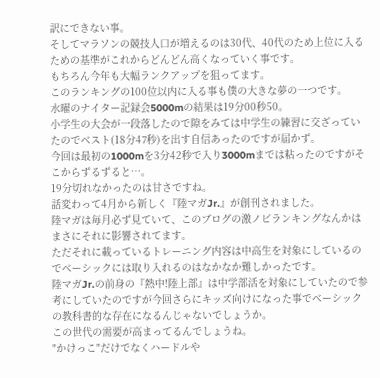訳にできない事。
そしてマラソンの競技人口が増えるのは30代、40代のため上位に入るための基準がこれからどんどん高くなっていく事です。
もちろん今年も大幅ランクアップを狙ってます。
このランキングの100位以内に入る事も僕の大きな夢の一つです。
水曜のナイター記録会5000mの結果は19分00秒50。
小学生の大会が一段落したので隙をみては中学生の練習に交ざっていたのでベスト(18分47秒)を出す自信あったのですが届かず。
今回は最初の1000mを3分42秒で入り3000mまでは粘ったのですがそこからずるずると…。
19分切れなかったのは甘さですね。
話変わって4月から新しく『陸マガJr.』が創刊されました。
陸マガは毎月必ず見ていて、このブログの激ノビランキングなんかはまさにそれに影響されてます。
ただそれに載っているトレーニング内容は中高生を対象にしているのでベーシックには取り入れるのはなかなか難しかったです。
陸マガJr.の前身の『熱中!陸上部』は中学部活を対象にしていたので参考にしていたのですが今回さらにキッズ向けになった事でベーシックの教科書的な存在になるんじゃないでしょうか。
この世代の需要が高まってるんでしょうね。
"かけっこ"だけでなくハードルや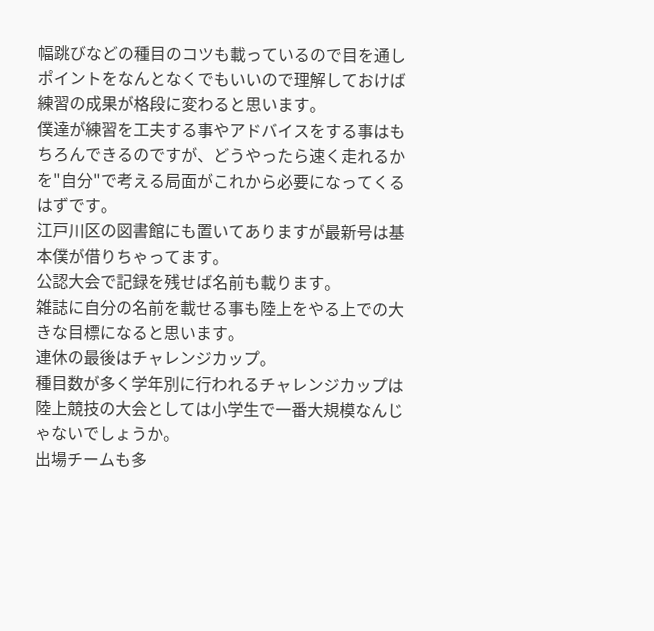幅跳びなどの種目のコツも載っているので目を通しポイントをなんとなくでもいいので理解しておけば練習の成果が格段に変わると思います。
僕達が練習を工夫する事やアドバイスをする事はもちろんできるのですが、どうやったら速く走れるかを"自分"で考える局面がこれから必要になってくるはずです。
江戸川区の図書館にも置いてありますが最新号は基本僕が借りちゃってます。
公認大会で記録を残せば名前も載ります。
雑誌に自分の名前を載せる事も陸上をやる上での大きな目標になると思います。
連休の最後はチャレンジカップ。
種目数が多く学年別に行われるチャレンジカップは陸上競技の大会としては小学生で一番大規模なんじゃないでしょうか。
出場チームも多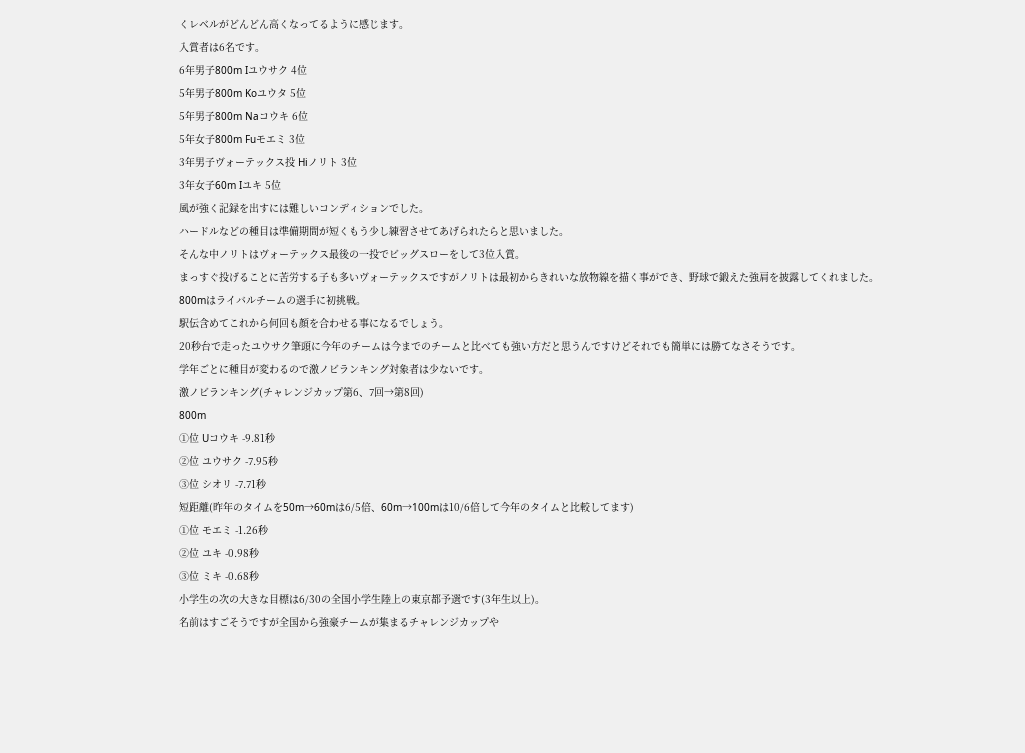くレベルがどんどん高くなってるように感じます。
入賞者は6名です。
6年男子800m Iユウサク 4位
5年男子800m Koユウタ 5位
5年男子800m Naコウキ 6位
5年女子800m Fuモエミ 3位
3年男子ヴォーテックス投 Hiノリト 3位
3年女子60m Iユキ 5位
風が強く記録を出すには難しいコンディションでした。
ハードルなどの種目は準備期間が短くもう少し練習させてあげられたらと思いました。
そんな中ノリトはヴォーテックス最後の一投でビッグスローをして3位入賞。
まっすぐ投げることに苦労する子も多いヴォーテックスですがノリトは最初からきれいな放物線を描く事ができ、野球で鍛えた強肩を披露してくれました。
800mはライバルチームの選手に初挑戦。
駅伝含めてこれから何回も顔を合わせる事になるでしょう。
20秒台で走ったユウサク筆頭に今年のチームは今までのチームと比べても強い方だと思うんですけどそれでも簡単には勝てなさそうです。
学年ごとに種目が変わるので激ノビランキング対象者は少ないです。
激ノビランキング(チャレンジカップ第6、7回→第8回)
800m
①位 Uコウキ -9.81秒
②位 ユウサク -7.95秒
③位 シオリ -7.71秒
短距離(昨年のタイムを50m→60mは6/5倍、60m→100mは10/6倍して今年のタイムと比較してます)
①位 モエミ -1.26秒
②位 ユキ -0.98秒
③位 ミキ -0.68秒
小学生の次の大きな目標は6/30の全国小学生陸上の東京都予選です(3年生以上)。
名前はすごそうですが全国から強豪チームが集まるチャレンジカップや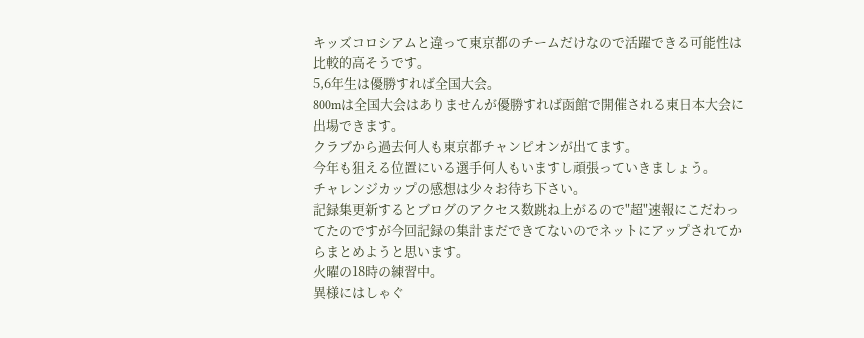キッズコロシアムと違って東京都のチームだけなので活躍できる可能性は比較的高そうです。
5,6年生は優勝すれば全国大会。
800mは全国大会はありませんが優勝すれば函館で開催される東日本大会に出場できます。
クラブから過去何人も東京都チャンピオンが出てます。
今年も狙える位置にいる選手何人もいますし頑張っていきましょう。
チャレンジカップの感想は少々お待ち下さい。
記録集更新するとブログのアクセス数跳ね上がるので"超"速報にこだわってたのですが今回記録の集計まだできてないのでネットにアップされてからまとめようと思います。
火曜の18時の練習中。
異様にはしゃぐ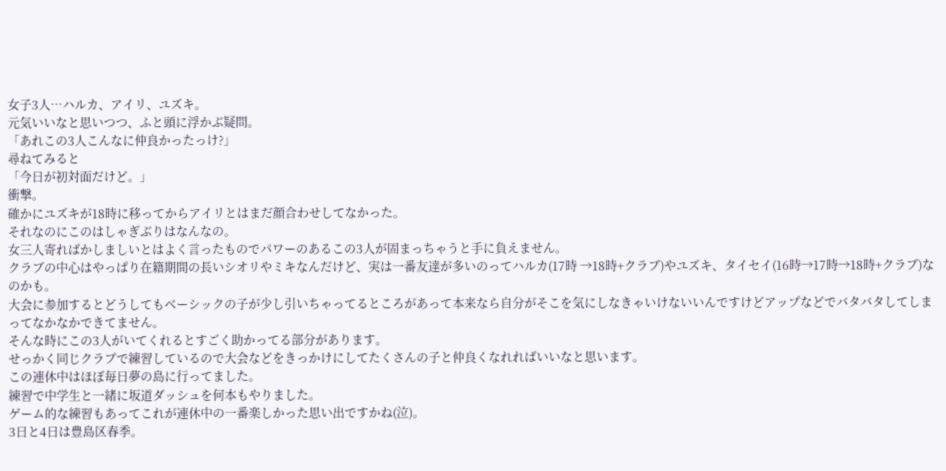女子3人…ハルカ、アイリ、ユズキ。
元気いいなと思いつつ、ふと頭に浮かぶ疑問。
「あれこの3人こんなに仲良かったっけ?」
尋ねてみると
「今日が初対面だけど。」
衝撃。
確かにユズキが18時に移ってからアイリとはまだ顔合わせしてなかった。
それなのにこのはしゃぎぶりはなんなの。
女三人寄ればかしましいとはよく言ったものでパワーのあるこの3人が固まっちゃうと手に負えません。
クラブの中心はやっぱり在籍期間の長いシオリやミキなんだけど、実は一番友達が多いのってハルカ(17時 →18時+クラブ)やユズキ、タイセイ(16時→17時→18時+クラブ)なのかも。
大会に参加するとどうしてもベーシックの子が少し引いちゃってるところがあって本来なら自分がそこを気にしなきゃいけないいんですけどアップなどでバタバタしてしまってなかなかできてません。
そんな時にこの3人がいてくれるとすごく助かってる部分があります。
せっかく同じクラブで練習しているので大会などをきっかけにしてたくさんの子と仲良くなれればいいなと思います。
この連休中はほぼ毎日夢の島に行ってました。
練習で中学生と一緒に坂道ダッシュを何本もやりました。
ゲーム的な練習もあってこれが連休中の一番楽しかった思い出ですかね(泣)。
3日と4日は豊島区春季。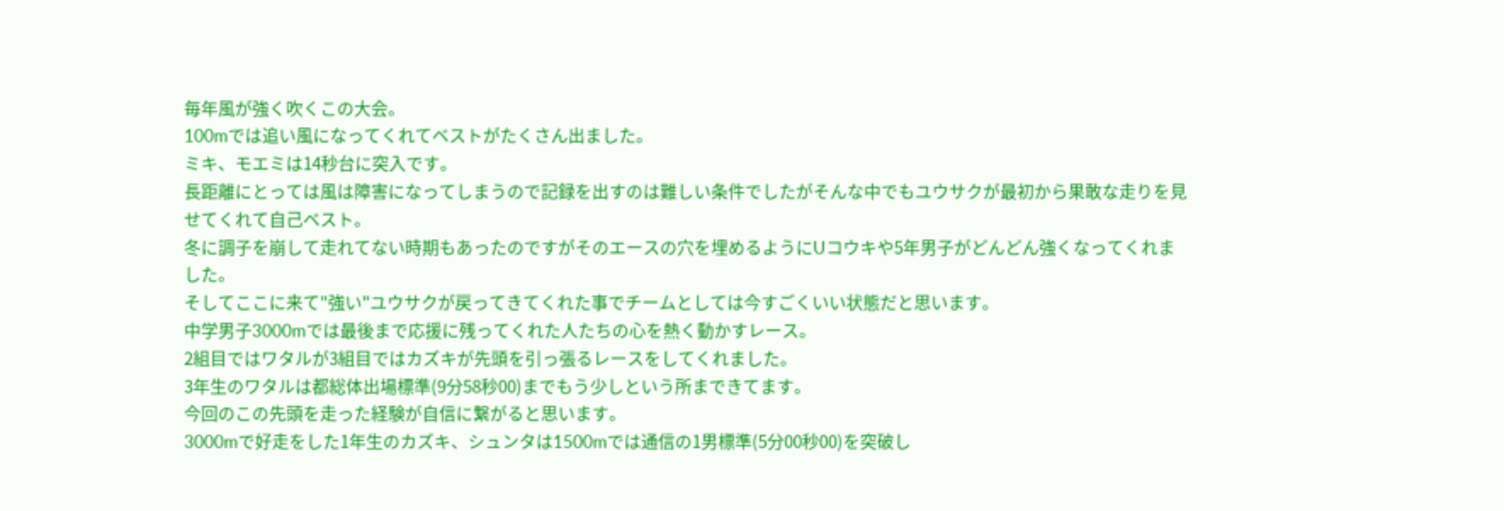毎年風が強く吹くこの大会。
100mでは追い風になってくれてベストがたくさん出ました。
ミキ、モエミは14秒台に突入です。
長距離にとっては風は障害になってしまうので記録を出すのは難しい条件でしたがそんな中でもユウサクが最初から果敢な走りを見せてくれて自己ベスト。
冬に調子を崩して走れてない時期もあったのですがそのエースの穴を埋めるようにUコウキや5年男子がどんどん強くなってくれました。
そしてここに来て"強い"ユウサクが戻ってきてくれた事でチームとしては今すごくいい状態だと思います。
中学男子3000mでは最後まで応援に残ってくれた人たちの心を熱く動かすレース。
2組目ではワタルが3組目ではカズキが先頭を引っ張るレースをしてくれました。
3年生のワタルは都総体出場標準(9分58秒00)までもう少しという所まできてます。
今回のこの先頭を走った経験が自信に繋がると思います。
3000mで好走をした1年生のカズキ、シュンタは1500mでは通信の1男標準(5分00秒00)を突破し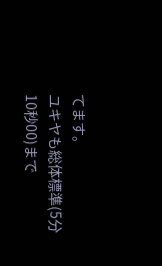てます。
ユキヤも総体標準(5分10秒00)まで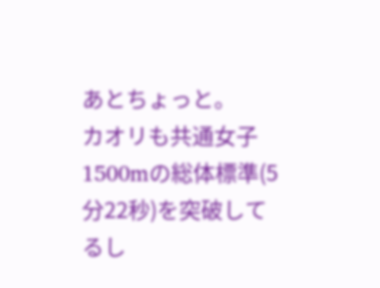あとちょっと。
カオリも共通女子1500mの総体標準(5分22秒)を突破してるし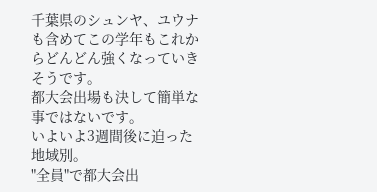千葉県のシュンヤ、ユウナも含めてこの学年もこれからどんどん強くなっていきそうです。
都大会出場も決して簡単な事ではないです。
いよいよ3週間後に迫った地域別。
"全員"で都大会出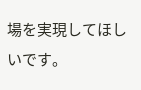場を実現してほしいです。